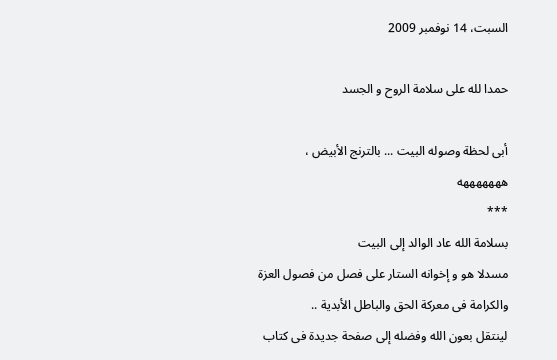السبت، 14 نوفمبر 2009

حمدا لله على سلامة الروح و الجسد

أبى لحظة وصوله البيت ... بالترنج الأبيض ، هههههههه
***
بسلامة الله عاد الوالد إلى البيت
مسدلا هو و إخوانه الستار على فصل من فصول العزة والكرامة فى معركة الحق والباطل الأبدية ..
لينتقل بعون الله وفضله إلى صفحة جديدة فى كتاب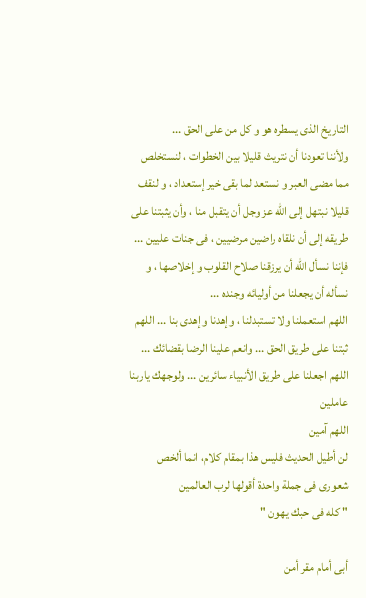التاريخ الذى يسطره هو و كل من على الحق ...
ولأننا تعودنا أن نتريث قليلا بين الخطوات ، لنستخلص مما مضى العبر و نستعد لما بقى خير إستعداد ، و لنقف قليلا نبتهل إلى الله عز وجل أن يتقبل منا ، وأن يثبتنا على طريقه إلى أن نلقاه راضين مرضيين ، فى جنات عليين ...
فإننا نسأل الله أن يرزقنا صلاح القلوب و إخلاصها ، و نسأله أن يجعلنا من أوليائه وجنده ...
اللهم استعملنا ولا تستبدلنا ، وإهدنا وإهدى بنا ... اللهم ثبتنا على طريق الحق ... وانعم علينا الرضا بقضائك ...
اللهم اجعلنا على طريق الأنبياء سائرين ... ولوجهك ياربنا عاملين
اللهم آمين
لن أطيل الحديث فليس هذا بمقام كلام، انما ألخص شعورى فى جملة واحدة أقولها لرب العالمين
" كله فى حبك يهون "

أبى أمام مقر أمن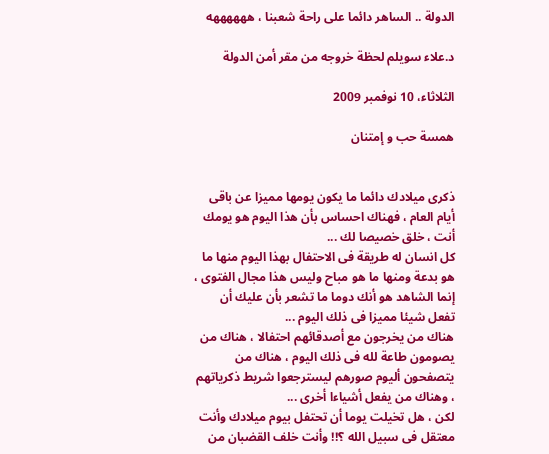الدولة .. الساهر دائما على راحة شعبنا ، ههههههه

د.علاء سويلم لحظة خروجه من مقر أمن الدولة

الثلاثاء، 10 نوفمبر 2009

همسة حب و إمتنان


ذكرى ميلادك دائما ما يكون يومها مميزا عن باقى أيام العام ، فهناك احساس بأن هذا اليوم هو يومك أنت ، خلق خصيصا لك ...
كل انسان له طريقة فى الاحتفال بهذا اليوم منها ما هو بدعة ومنها ما هو مباح وليس هذا مجال الفتوى ، إنما الشاهد هو أنك دوما ما تشعر بأن عليك أن تفعل شيئا مميزا فى ذلك اليوم ...
هناك من يخرجون مع أصدقائهم احتفالا ، هناك من يصومون طاعة لله فى ذلك اليوم ، هناك من يتصفحون أليوم صورهم ليسترجعوا شريط ذكرياتهم ، وهناك من يفعل أشياءا أخرى ...
لكن ، هل تخيلت يوما أن تحتفل بيوم ميلادك وأنت معتقل فى سبيل الله ؟!! وأنت خلف القضبان من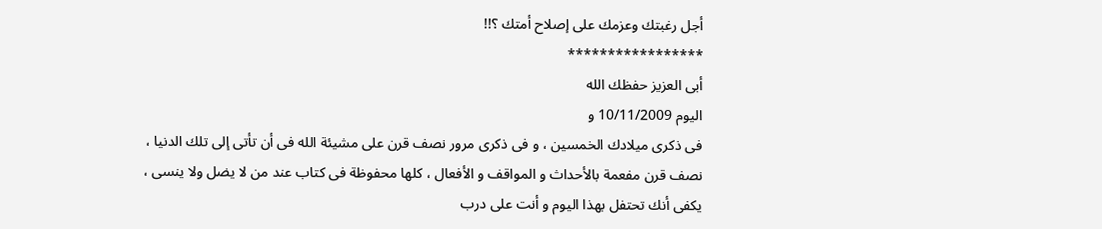أجل رغبتك وعزمك على إصلاح أمتك ؟!!
*****************
أبى العزيز حفظك الله
اليوم 10/11/2009 و
فى ذكرى ميلادك الخمسين ، و فى ذكرى مرور نصف قرن على مشيئة الله فى أن تأتى إلى تلك الدنيا ، نصف قرن مفعمة بالأحداث و المواقف و الأفعال ، كلها محفوظة فى كتاب عند من لا يضل ولا ينسى ، يكفى أنك تحتفل بهذا اليوم و أنت على درب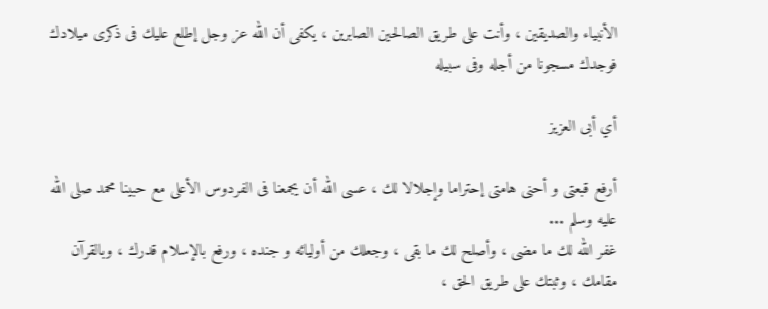الأنبياء والصديقين ، وأنت على طريق الصالحين الصابرين ، يكفى أن الله عز وجل إطلع عليك فى ذكرى ميلادك فوجدك مسجونا من أجله وفى سبيله

أي أبى العزيز

أرفع قبعتى و أحنى هامتى إحتراما وإجلالا لك ، عسى الله أن يجمعنا فى الفردوس الأعلى مع حبينا محمد صلى الله عليه وسلم ...
غفر الله لك ما مضى ، وأصلح لك ما بقى ، وجعلك من أوليائه و جنده ، ورفع بالإسلام قدرك ، وبالقرآن مقامك ، وثبتك على طريق الحق ،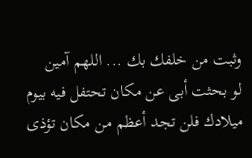وثبت من خلفك بك ... اللهم آمين
لو بحثت أبى عن مكان تحتفل فيه بيوم ميلادك فلن تجد أعظم من مكان تؤذى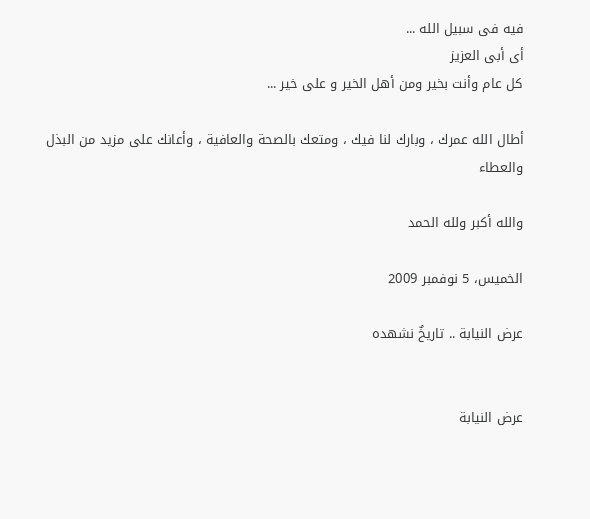فيه فى سبيل الله ...
أى أبى العزيز
كل عام وأنت بخير ومن أهل الخير و على خير ...

أطال الله عمرك ، وبارك لنا فيك ، ومتعك بالصحة والعافية ، وأعانك على مزيد من البذل والعطاء

والله أكبر ولله الحمد

الخميس، 5 نوفمبر 2009

عرض النيابة .. تاريخٌ نشهده


عرض النيابة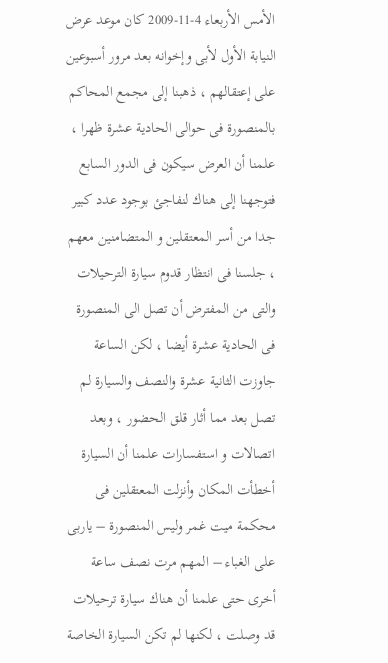الأمس الأربعاء 4-11-2009 كان موعد عرض النيابة الأول لأبى وإخوانه بعد مرور أسبوعين على إعتقالهم ، ذهبنا إلى مجمع المحاكم بالمنصورة فى حوالى الحادية عشرة ظهرا ، علمنا أن العرض سيكون فى الدور السابع فتوجهنا إلى هناك لنفاجئ بوجود عدد كبير جدا من أسر المعتقلين و المتضامنين معهم ، جلسنا فى انتظار قدوم سيارة الترحيلات والتى من المفترض أن تصل الى المنصورة فى الحادية عشرة أيضا ، لكن الساعة جاوزت الثانية عشرة والنصف والسيارة لم تصل بعد مما أثار قلق الحضور ، وبعد اتصالات و استفسارات علمنا أن السيارة أخطأت المكان وأنزلت المعتقلين فى محكمة ميت غمر وليس المنصورة – ياربى على الغباء – المهم مرت نصف ساعة أخرى حتى علمنا أن هناك سيارة ترحيلات قد وصلت ، لكنها لم تكن السيارة الخاصة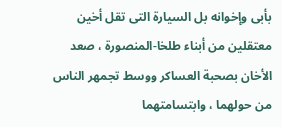بأبى وإخوانه بل السيارة التى تقل أخين معتقلين من أبناء طلخا-المنصورة ، صعد الأخان بصحبة العساكر ووسط تجمهر الناس من حولهما ، وابتسامتهما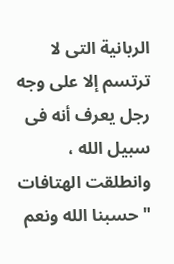الربانية التى لا ترتسم إلا على وجه رجل يعرف أنه فى سبيل الله ، وانطلقت الهتافات " حسبنا الله ونعم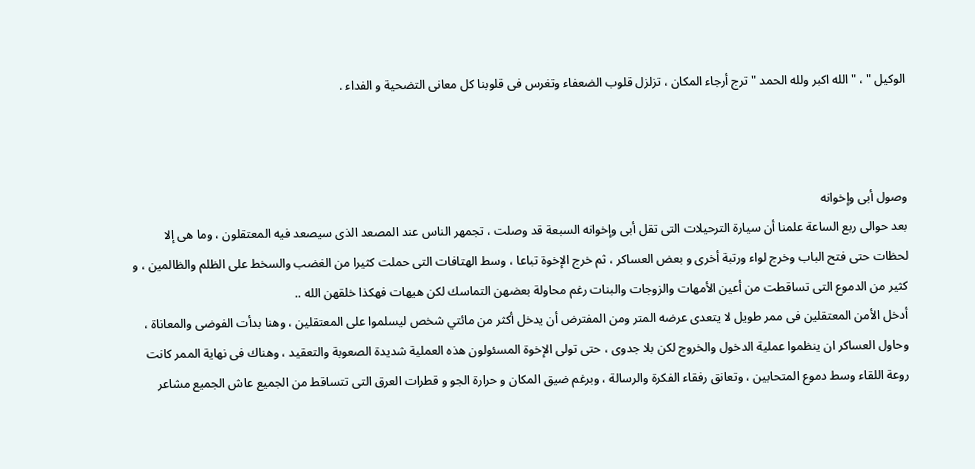الوكيل " ، "الله اكبر ولله الحمد " ترج أرجاء المكان ، تزلزل قلوب الضعفاء وتغرس فى قلوبنا كل معانى التضحية و الفداء .



وصول أبى وإخوانه
بعد حوالى ربع الساعة علمنا أن سيارة الترحيلات التى تقل أبى وإخوانه السبعة قد وصلت ، تجمهر الناس عند المصعد الذى سيصعد فيه المعتقلون ، وما هى إلا لحظات حتى فتح الباب وخرج لواء ورتبة أخرى و بعض العساكر ، ثم خرج الإخوة تباعا ، وسط الهتافات التى حملت كثيرا من الغضب والسخط على الظلم والظالمين ، و كثير من الدموع التى تساقطت من أعين الأمهات والزوجات والبنات رغم محاولة بعضهن التماسك لكن هيهات فهكذا خلقهن الله ..
أدخل الأمن المعتقلين فى ممر طويل لا يتعدى عرضه المتر ومن المفترض أن يدخل أكثر من مائتي شخص ليسلموا على المعتقلين ، وهنا بدأت الفوضى والمعاناة ، وحاول العساكر ان ينظموا عملية الدخول والخروج لكن بلا جدوى ، حتى تولى الإخوة المسئولون هذه العملية شديدة الصعوبة والتعقيد ، وهناك فى نهاية الممر كانت روعة اللقاء وسط دموع المتحابين ، وتعانق رفقاء الفكرة والرسالة ، وبرغم ضيق المكان و حرارة الجو و قطرات العرق التى تتساقط من الجميع عاش الجميع مشاعر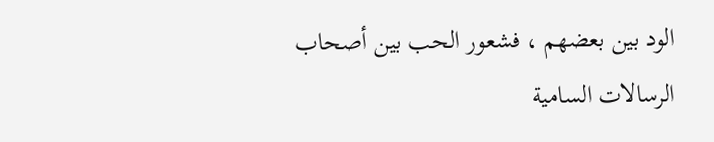الود بين بعضهم ، فشعور الحب بين أصحاب الرسالات السامية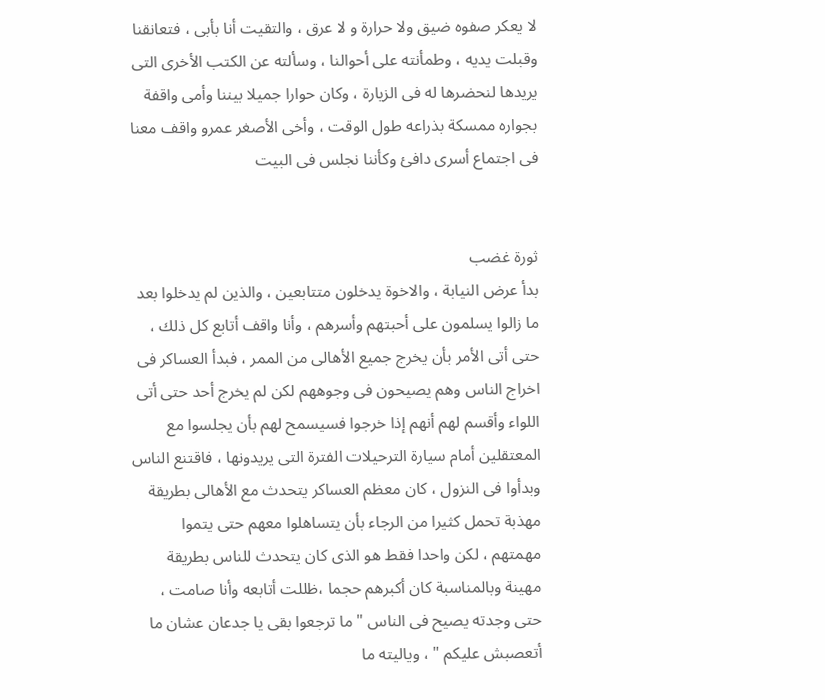لا يعكر صفوه ضيق ولا حرارة و لا عرق ، والتقيت أنا بأبى ، فتعانقنا وقبلت يديه ، وطمأنته على أحوالنا ، وسألته عن الكتب الأخرى التى يريدها لنحضرها له فى الزيارة ، وكان حوارا جميلا بيننا وأمى واقفة بجواره ممسكة بذراعه طول الوقت ، وأخى الأصغر عمرو واقف معنا فى اجتماع أسرى دافئ وكأننا نجلس فى البيت


ثورة غضب
بدأ عرض النيابة ، والاخوة يدخلون متتابعين ، والذين لم يدخلوا بعد ما زالوا يسلمون على أحبتهم وأسرهم ، وأنا واقف أتابع كل ذلك ، حتى أتى الأمر بأن يخرج جميع الأهالى من الممر ، فبدأ العساكر فى اخراج الناس وهم يصيحون فى وجوههم لكن لم يخرج أحد حتى أتى اللواء وأقسم لهم أنهم إذا خرجوا فسيسمح لهم بأن يجلسوا مع المعتقلين أمام سيارة الترحيلات الفترة التى يريدونها ، فاقتنع الناس وبدأوا فى النزول ، كان معظم العساكر يتحدث مع الأهالى بطريقة مهذبة تحمل كثيرا من الرجاء بأن يتساهلوا معهم حتى يتموا مهمتهم ، لكن واحدا فقط هو الذى كان يتحدث للناس بطريقة مهينة وبالمناسبة كان أكبرهم حجما ،ظللت أتابعه وأنا صامت ، حتى وجدته يصيح فى الناس " ما ترجعوا بقى يا جدعان عشان ما أتعصبش عليكم " ، وياليته ما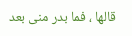قالها ، فما بدر منى بعد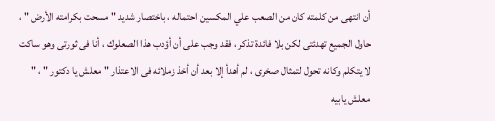أن انتهى من كلمته كان من الصعب علي المكسين احتماله ، باختصار شديد " مسحت بكرامته الأرض " ، حاول الجميع تهدئتى لكن بلا فائدة تذكر ، فقد وجب على أن أؤدب هذا الصعلوك ، أنا فى ثورتى وهو ساكت لا يتكلم وكانه تحول لتمثال صخرى ، لم أهدأ إلا بعد أن أخذ زملائه فى الاعتذار " معلش يا دكتور " ، " معلش يابيه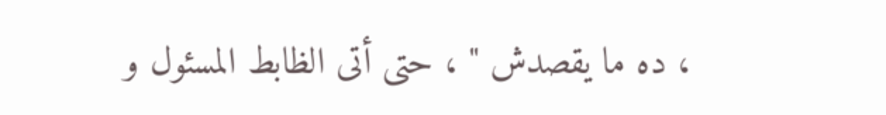، ده ما يقصدش " ، حتى أتى الظابط المسئول و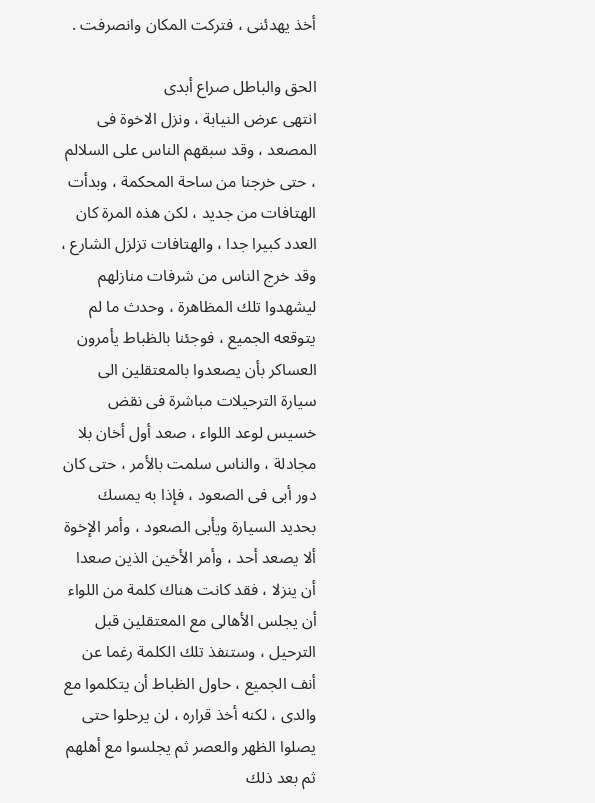أخذ يهدئنى ، فتركت المكان وانصرفت .

الحق والباطل صراع أبدى
انتهى عرض النيابة ، ونزل الاخوة فى المصعد ، وقد سبقهم الناس على السلالم ، حتى خرجنا من ساحة المحكمة ، وبدأت الهتافات من جديد ، لكن هذه المرة كان العدد كبيرا جدا ، والهتافات تزلزل الشارع ، وقد خرج الناس من شرفات منازلهم ليشهدوا تلك المظاهرة ، وحدث ما لم يتوقعه الجميع ، فوجئنا بالظباط يأمرون العساكر بأن يصعدوا بالمعتقلين الى سيارة الترحيلات مباشرة فى نقض خسيس لوعد اللواء ، صعد أول أخان بلا مجادلة ، والناس سلمت بالأمر ، حتى كان دور أبى فى الصعود ، فإذا به يمسك بحديد السيارة ويأبى الصعود ، وأمر الإخوة ألا يصعد أحد ، وأمر الأخين الذين صعدا أن ينزلا ، فقد كانت هناك كلمة من اللواء أن يجلس الأهالى مع المعتقلين قبل الترحيل ، وستنفذ تلك الكلمة رغما عن أنف الجميع ، حاول الظباط أن يتكلموا مع والدى ، لكنه أخذ قراره ، لن يرحلوا حتى يصلوا الظهر والعصر ثم يجلسوا مع أهلهم ثم بعد ذلك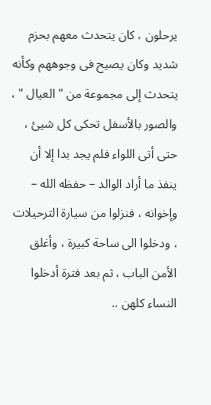يرحلون ، كان يتحدث معهم بحزم شديد وكان يصيح فى وجوههم وكأنه يتحدث إلى مجموعة من " العيال " ، والصور بالأسفل تحكى كل شيئ ، حتى أتى اللواء فلم يجد بدا إلا أن ينفذ ما أراد الوالد – حفظه الله – وإخوانه ، فنزلوا من سيارة الترحيلات ، ودخلوا الى ساحة كبيرة ، وأغلق الأمن الباب ، ثم بعد فترة أدخلوا النساء كلهن ..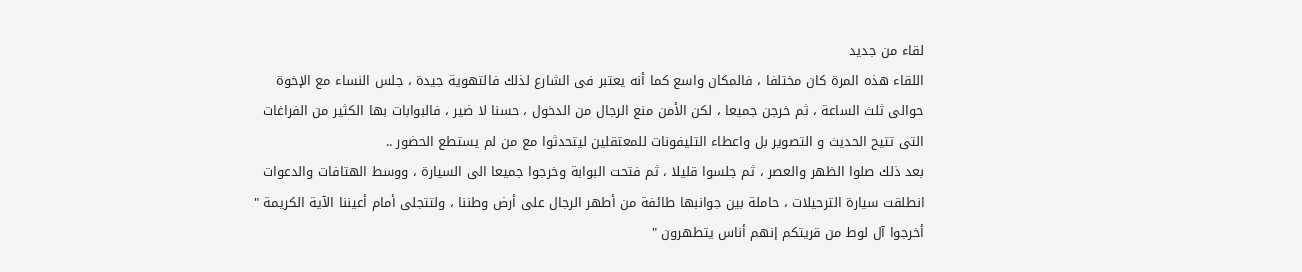لقاء من جديد
اللقاء هذه المرة كان مختلفا ، فالمكان واسع كما أنه يعتبر فى الشارع لذلك فالتهوية جيدة ، جلس النساء مع الإخوة حوالى ثلث الساعة ، ثم خرجن جميعا ، لكن الأمن منع الرجال من الدخول ، حسنا لا ضير ، فالبوابات بها الكثير من الفراغات التى تتيح الحديث و التصوير بل واعطاء التليفونات للمعتقلين ليتحدثوا مع من لم يستطع الحضور ..
بعد ذلك صلوا الظهر والعصر ، ثم جلسوا قليلا ، ثم فتحت البوابة وخرجوا جميعا الى السيارة ، ووسط الهتافات والدعوات انطلقت سيارة الترحيلات ، حاملة بين جوانبها طائفة من أطهر الرجال على أرض وطننا ، ولتتجلى أمام أعيننا الآية الكريمة " أخرجوا آل لوط من قريتكم إنهم أناس يتطهرون "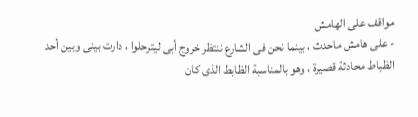مواقف على الهامش
- على هامش ماحدث ، بينما نحن فى الشارع ننتظر خروج أبى ليترحلوا ، دارت بينى وبين أحد الظباط محادثة قصيرة ، وهو بالمناسبة الظابط الذى كان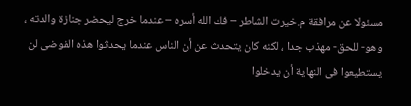مسئولا عن مرافقة م.خيرت الشاطر – فك الله أسره – عندما خرج ليحضر جنازة والدته ، وهو- للحق- مهذب جدا ، لكنه كان يتحدث عن أن الناس عندما يحدثوا هذه الفوضى لن يستطيعوا فى النهاية أن يدخلوا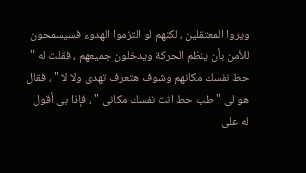ويروا المعتقلين ، لكنهم لو التزموا الهدوء فسيسمحون للأمن بأن ينظم الحركة ويدخلون جميعهم ، فقلت له " حط نفسك مكانهم وشوف هتعرف تهدى ولا لا " ، فقال هو لى " طب حط انت نفسك مكانى " ، فإذا بى أقول له على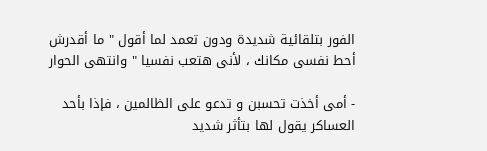الفور بتلقائية شديدة ودون تعمد لما أقول " ما أقدرش أحط نفسى مكانك ، لأنى هتعب نفسيا " وانتهى الحوار

- أمى أخذت تحسبن و تدعو على الظالمين ، فإذا بأحد العساكر يقول لها بتأثر شديد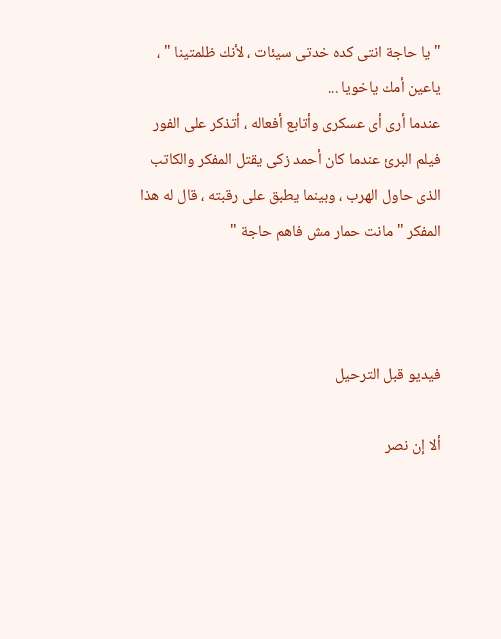" يا حاجة انتى كده خدتى سيئات ، لأنك ظلمتينا " ، ياعين أمك ياخويا ...
عندما أرى أى عسكرى وأتابع أفعاله ، أتذكر على الفور فيلم البرئ عندما كان أحمد زكى يقتل المفكر والكاتب الذى حاول الهرب ، وبينما يطبق على رقبته ، قال له هذا المفكر " مانت حمار مش فاهم حاجة "



فيديو قبل الترحيل

ألا إن نصر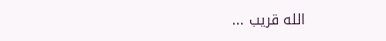الله قريب ...